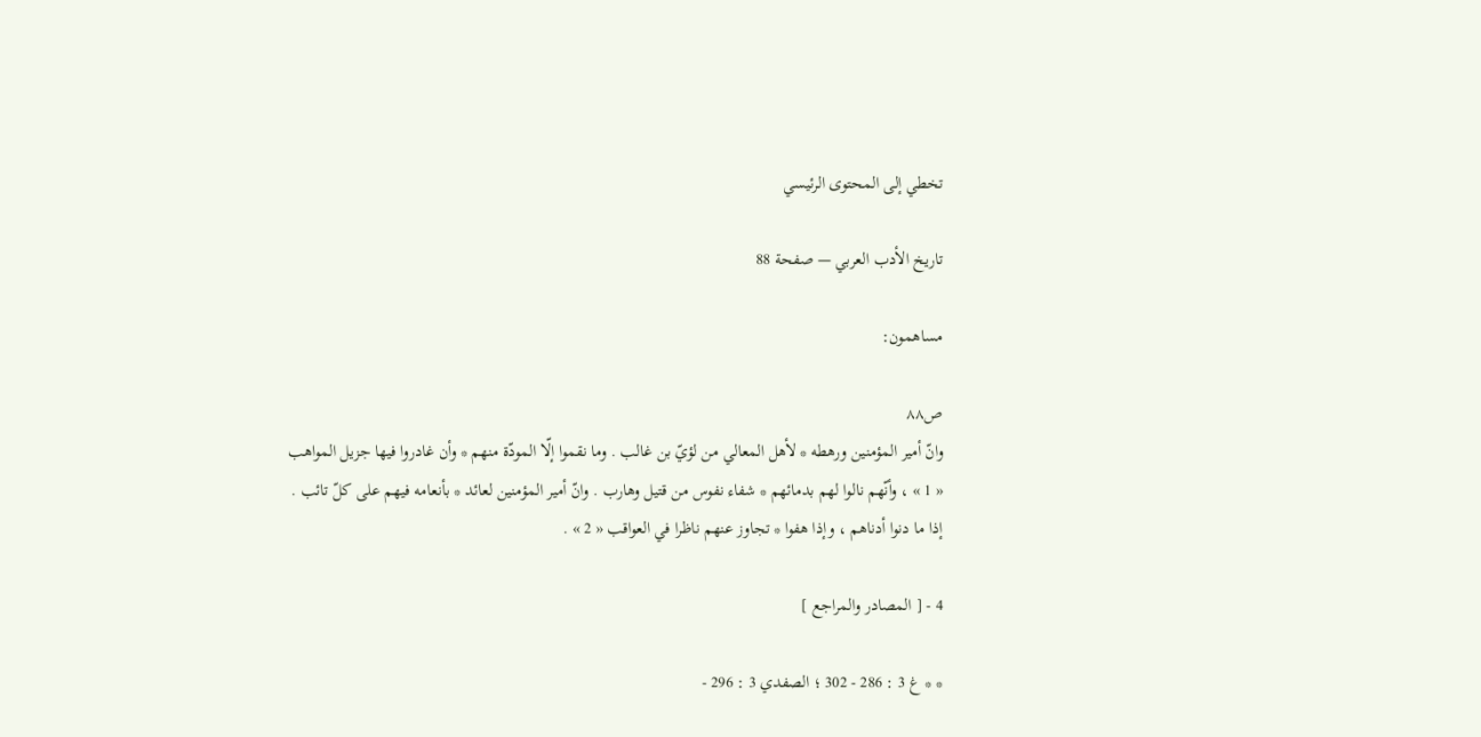تخطي إلى المحتوى الرئيسي

تاريخ الأدب العربي — صفحة 88

مساهمون:

ص٨٨
وانّ أمير المؤمنين ورهطه * لأهل المعالي من لؤيّ بن غالب . وما نقموا إلّا المودّة منهم * وأن غادروا فيها جزيل المواهب « 1 » ، وأنّهم نالوا لهم بدمائهم * شفاء نفوس من قتيل وهارب . وانّ أمير المؤمنين لعائد * بأنعامه فيهم على كلّ تائب . إذا ما دنوا أدناهم ، وإذا هفوا * تجاوز عنهم ناظرا في العواقب « 2 » .

4 - [ المصادر والمراجع ]

* * غ 3 : 286 - 302 ؛ الصفدي 3 : 296 -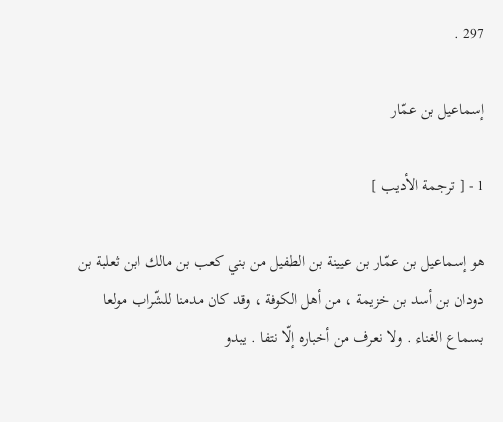297 .

إسماعيل بن عمّار

1 - [ ترجمة الأديب ]

هو إسماعيل بن عمّار بن عيينة بن الطفيل من بني كعب بن مالك ابن ثعلبة بن دودان بن أسد بن خزيمة ، من أهل الكوفة ، وقد كان مدمنا للشّراب مولعا بسماع الغناء . ولا نعرف من أخباره إلّا نتفا . يبدو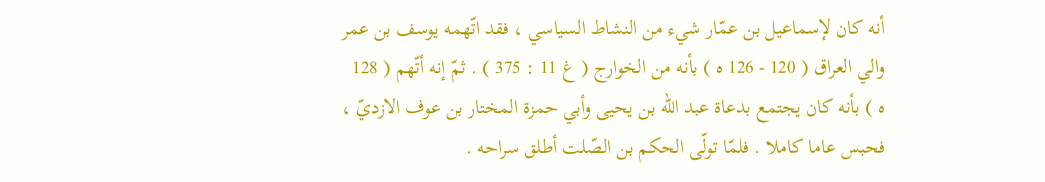أنه كان لإسماعيل بن عمّار شيء من النشاط السياسي ، فقد اتّهمه يوسف بن عمر والي العراق ( 120 - 126 ه ) بأنه من الخوارج ( غ 11 : 375 ) . ثمّ إنه أتّهم ( 128 ه ) بأنه كان يجتمع بدعاة عبد اللّه بن يحيى وأبي حمزة المختار بن عوف الازديّ ، فحبس عاما كاملا . فلمّا تولّى الحكم بن الصّلت أطلق سراحه .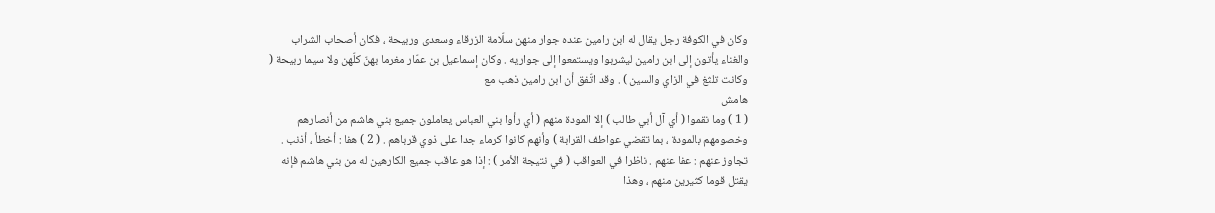وكان في الكوفة رجل يقال له ابن رامين عنده جوار منهن سلّامة الزرقاء وسعدى وربيحة ، فكان أصحاب الشراب والغناء يأتون إلى ابن رامين ليشربوا ويستمعوا إلى جواريه . وكان إسماعيل بن عمّار مغرما بهنّ كلّهن ولا سيما ربيحة ( وكانت تلثغ في الزاي والسين ) . وقد اتّفق أن ابن رامين ذهب مع
هامش
( 1 ) وما نقموا ( أي آل أبي طالب ) إلا المودة منهم ( أي رأوا بني العباس يعاملون جميع بني هاشم من أنصارهم وخصومهم بالمودة ، بما تقضي عواطف القرابة ) وأنهم كانوا كرماء جدا على ذوي قرباهم . ( 2 ) هفا : أخطأ ، أذنب . تجاوز عنهم : عفا عنهم . ناظرا في العواقب ( في نتيجة الأمر ) : إذا هو عاقب جميع الكارهين له من بني هاشم فإنه يقتل قوما كثيرين منهم ، وهذا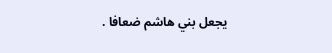يجعل بني هاشم ضعافا .